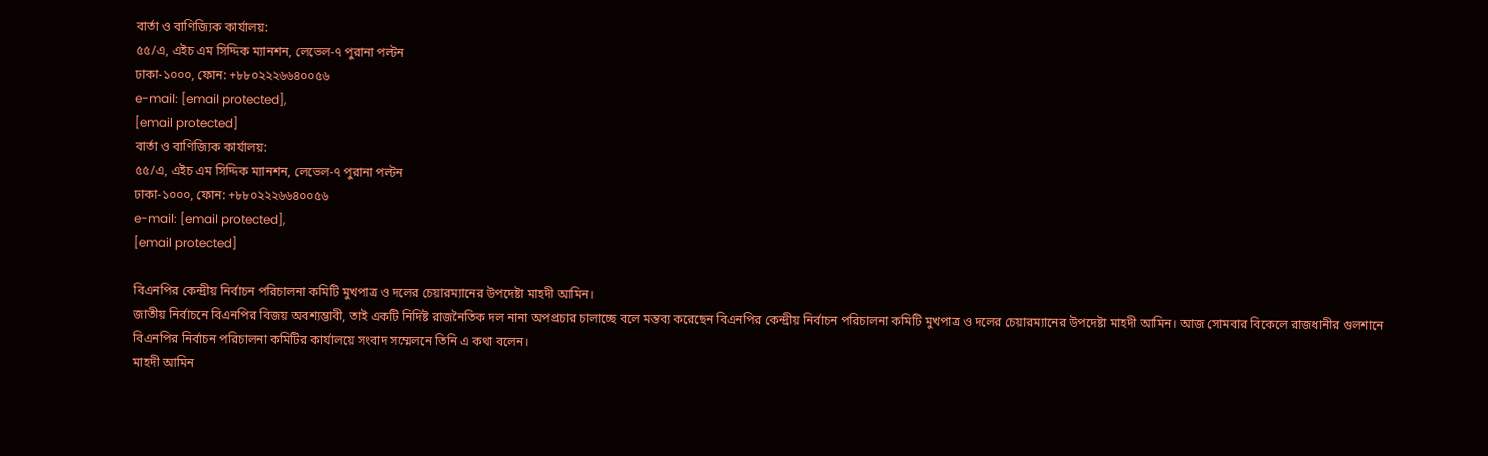বার্তা ও বাণিজ্যিক কার্যালয়:
৫৫/এ, এইচ এম সিদ্দিক ম্যানশন, লেভেল-৭ পুরানা পল্টন
ঢাকা-১০০০, ফোন: +৮৮০২২২৬৬৪০০৫৬
e-mail: [email protected],
[email protected]
বার্তা ও বাণিজ্যিক কার্যালয়:
৫৫/এ, এইচ এম সিদ্দিক ম্যানশন, লেভেল-৭ পুরানা পল্টন
ঢাকা-১০০০, ফোন: +৮৮০২২২৬৬৪০০৫৬
e-mail: [email protected],
[email protected]

বিএনপির কেন্দ্রীয় নির্বাচন পরিচালনা কমিটি মুখপাত্র ও দলের চেয়ারম্যানের উপদেষ্টা মাহদী আমিন।
জাতীয় নির্বাচনে বিএনপির বিজয় অবশ্যম্ভাবী, তাই একটি নির্দিষ্ট রাজনৈতিক দল নানা অপপ্রচার চালাচ্ছে বলে মন্তব্য করেছেন বিএনপির কেন্দ্রীয় নির্বাচন পরিচালনা কমিটি মুখপাত্র ও দলের চেয়ারম্যানের উপদেষ্টা মাহদী আমিন। আজ সোমবার বিকেলে রাজধানীর গুলশানে বিএনপির নির্বাচন পরিচালনা কমিটির কার্যালয়ে সংবাদ সম্মেলনে তিনি এ কথা বলেন।
মাহদী আমিন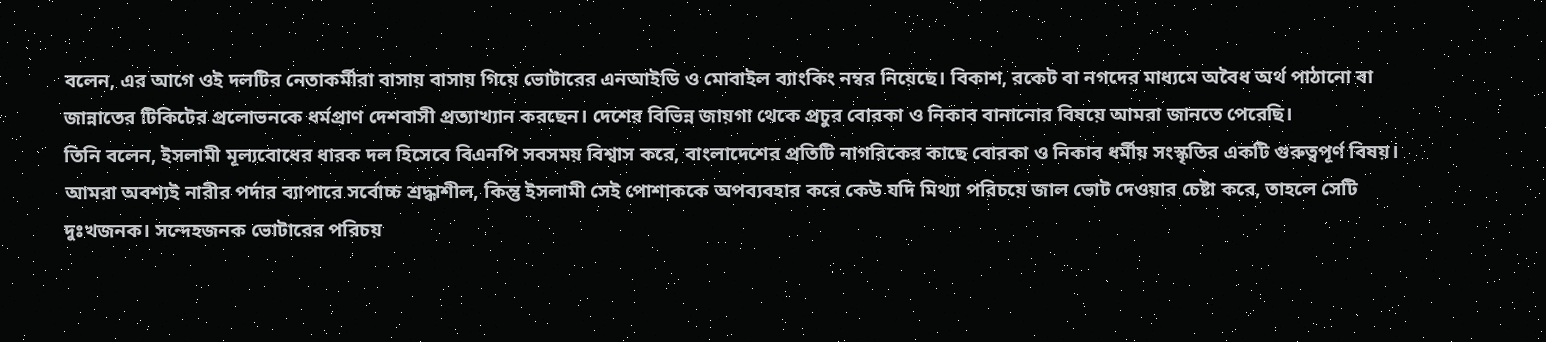বলেন, এর আগে ওই দলটির নেতাকর্মীরা বাসায় বাসায় গিয়ে ভোটারের এনআইডি ও মোবাইল ব্যাংকিং নম্বর নিয়েছে। বিকাশ, রকেট বা নগদের মাধ্যমে অবৈধ অর্থ পাঠানো বা জান্নাতের টিকিটের প্রলোভনকে ধর্মপ্রাণ দেশবাসী প্রত্যাখ্যান করছেন। দেশের বিভিন্ন জায়গা থেকে প্রচুর বোরকা ও নিকাব বানানোর বিষয়ে আমরা জানতে পেরেছি।
তিনি বলেন, ইসলামী মূল্যবোধের ধারক দল হিসেবে বিএনপি সবসময় বিশ্বাস করে, বাংলাদেশের প্রতিটি নাগরিকের কাছে বোরকা ও নিকাব ধর্মীয় সংস্কৃতির একটি গুরুত্বপূর্ণ বিষয়। আমরা অবশ্যই নারীর পর্দার ব্যাপারে সর্বোচ্চ শ্রদ্ধাশীল, কিন্তু ইসলামী সেই পোশাককে অপব্যবহার করে কেউ যদি মিথ্যা পরিচয়ে জাল ভোট দেওয়ার চেষ্টা করে, তাহলে সেটি দুঃখজনক। সন্দেহজনক ভোটারের পরিচয়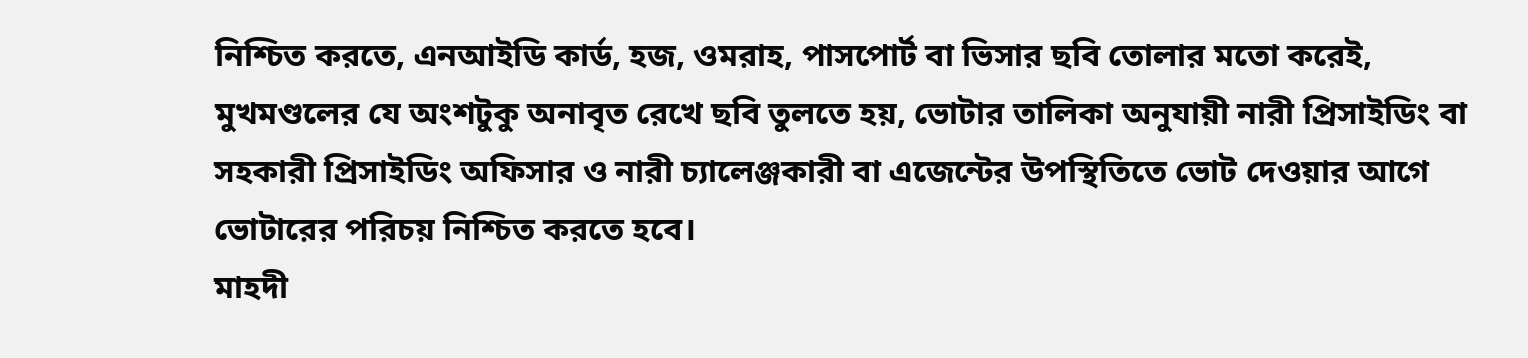নিশ্চিত করতে, এনআইডি কার্ড, হজ, ওমরাহ, পাসপোর্ট বা ভিসার ছবি তোলার মতো করেই, মুখমণ্ডলের যে অংশটুকু অনাবৃত রেখে ছবি তুলতে হয়, ভোটার তালিকা অনুযায়ী নারী প্রিসাইডিং বা সহকারী প্রিসাইডিং অফিসার ও নারী চ্যালেঞ্জকারী বা এজেন্টের উপস্থিতিতে ভোট দেওয়ার আগে ভোটারের পরিচয় নিশ্চিত করতে হবে।
মাহদী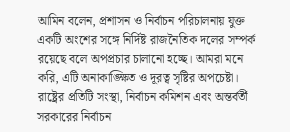আমিন বলেন, প্রশাসন ও নির্বাচন পরিচালনায় যুক্ত একটি অংশের সঙ্গে নির্দিষ্ট রাজনৈতিক দলের সম্পর্ক রয়েছে বলে অপপ্রচার চালানো হচ্ছে। আমরা মনে করি, এটি অনাকাঙ্ক্ষিত ও দূরত্ব সৃষ্টির অপচেষ্টা। রাষ্ট্রের প্রতিটি সংস্থা, নির্বাচন কমিশন এবং অন্তর্বর্তী সরকারের নির্বাচন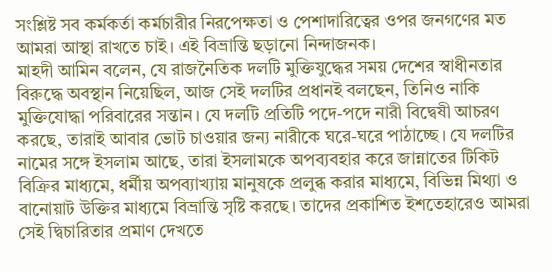সংশ্লিষ্ট সব কর্মকর্তা কর্মচারীর নিরপেক্ষতা ও পেশাদারিত্বের ওপর জনগণের মত আমরা আস্থা রাখতে চাই। এই বিভ্রান্তি ছড়ানো নিন্দাজনক।
মাহদী আমিন বলেন, যে রাজনৈতিক দলটি মুক্তিযুদ্ধের সময় দেশের স্বাধীনতার বিরুদ্ধে অবস্থান নিয়েছিল, আজ সেই দলটির প্রধানই বলছেন, তিনিও নাকি মুক্তিযোদ্ধা পরিবারের সন্তান। যে দলটি প্রতিটি পদে-পদে নারী বিদ্বেষী আচরণ করছে, তারাই আবার ভোট চাওয়ার জন্য নারীকে ঘরে-ঘরে পাঠাচ্ছে। যে দলটির নামের সঙ্গে ইসলাম আছে, তারা ইসলামকে অপব্যবহার করে জান্নাতের টিকিট বিক্রির মাধ্যমে, ধর্মীয় অপব্যাখ্যায় মানুষকে প্রলুব্ধ করার মাধ্যমে, বিভিন্ন মিথ্যা ও বানোয়াট উক্তির মাধ্যমে বিভ্রান্তি সৃষ্টি করছে। তাদের প্রকাশিত ইশতেহারেও আমরা সেই দ্বিচারিতার প্রমাণ দেখতে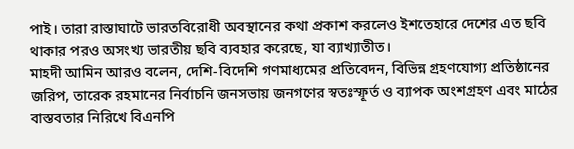পাই। তারা রাস্তাঘাটে ভারতবিরোধী অবস্থানের কথা প্রকাশ করলেও ইশতেহারে দেশের এত ছবি থাকার পরও অসংখ্য ভারতীয় ছবি ব্যবহার করেছে, যা ব্যাখ্যাতীত।
মাহদী আমিন আরও বলেন, দেশি-বিদেশি গণমাধ্যমের প্রতিবেদন, বিভিন্ন গ্রহণযোগ্য প্রতিষ্ঠানের জরিপ, তারেক রহমানের নির্বাচনি জনসভায় জনগণের স্বতঃস্ফূর্ত ও ব্যাপক অংশগ্রহণ এবং মাঠের বাস্তবতার নিরিখে বিএনপি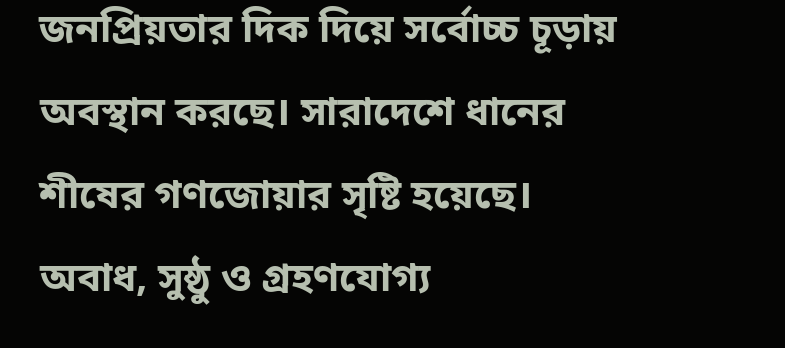জনপ্রিয়তার দিক দিয়ে সর্বোচ্চ চূড়ায় অবস্থান করছে। সারাদেশে ধানের শীষের গণজোয়ার সৃষ্টি হয়েছে। অবাধ, সুষ্ঠু ও গ্রহণযোগ্য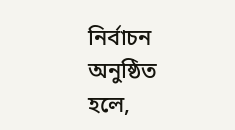নির্বাচন অনুষ্ঠিত হলে,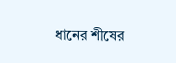ধানের শীষের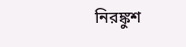নিরঙ্কুশ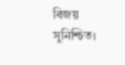বিজয় সুনিশ্চিত।